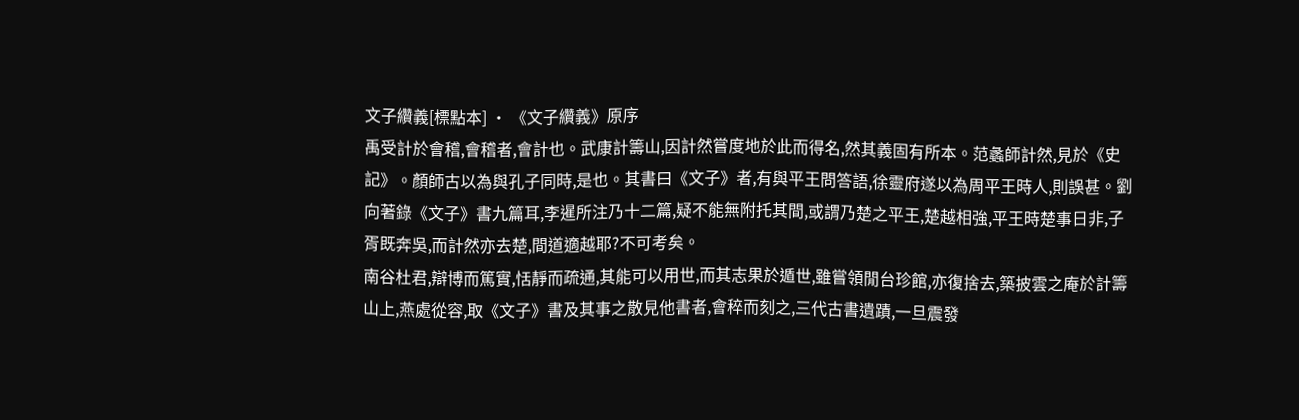文子纘義[標點本] · 《文子纘義》原序
禹受計於會稽,會稽者,會計也。武康計籌山,因計然嘗度地於此而得名,然其義固有所本。范蠡師計然,見於《史記》。顏師古以為與孔子同時,是也。其書曰《文子》者,有與平王問答語,徐靈府遂以為周平王時人,則誤甚。劉向著錄《文子》書九篇耳,李暹所注乃十二篇,疑不能無附托其間,或謂乃楚之平王,楚越相強,平王時楚事日非,子胥既奔吳,而計然亦去楚,間道適越耶?不可考矣。
南谷杜君,辯博而篤實,恬靜而疏通,其能可以用世,而其志果於遁世,雖嘗領閒台珍館,亦復捨去,築披雲之庵於計籌山上,燕處從容,取《文子》書及其事之散見他書者,會稡而刻之,三代古書遺蹟,一旦震發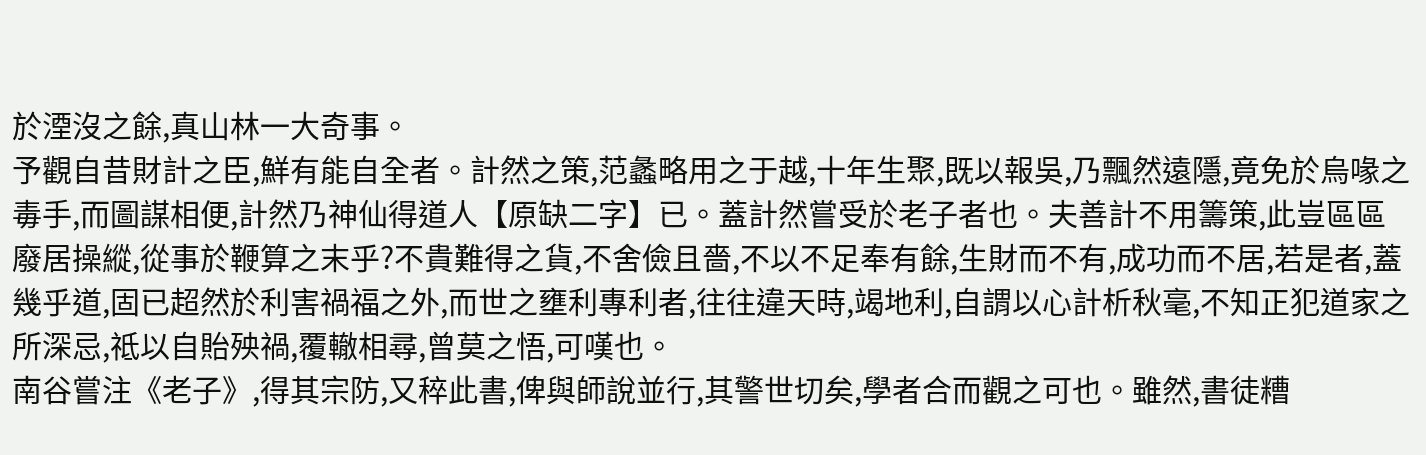於湮沒之餘,真山林一大奇事。
予觀自昔財計之臣,鮮有能自全者。計然之策,范蠡略用之于越,十年生聚,既以報吳,乃飄然遠隱,竟免於烏喙之毒手,而圖謀相便,計然乃神仙得道人【原缺二字】已。蓋計然嘗受於老子者也。夫善計不用籌策,此豈區區廢居操縱,從事於鞭算之末乎?不貴難得之貨,不舍儉且嗇,不以不足奉有餘,生財而不有,成功而不居,若是者,蓋幾乎道,固已超然於利害禍福之外,而世之壅利專利者,往往違天時,竭地利,自謂以心計析秋毫,不知正犯道家之所深忌,祗以自貽殃禍,覆轍相尋,曾莫之悟,可嘆也。
南谷嘗注《老子》,得其宗防,又稡此書,俾與師說並行,其警世切矣,學者合而觀之可也。雖然,書徒糟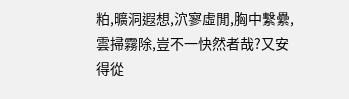粕,曠洞遐想,泬寥虛閒,胸中繫纍,雲掃霧除,豈不一快然者哉?又安得從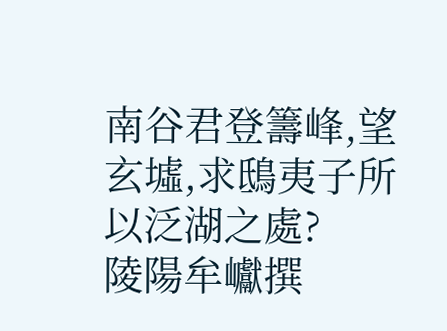南谷君登籌峰,望玄墟,求鴟夷子所以泛湖之處?
陵陽牟巘撰